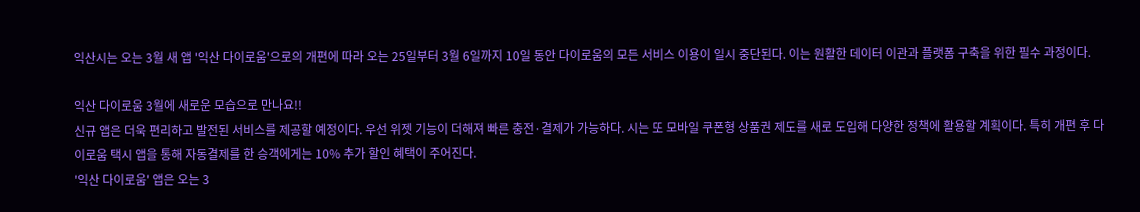익산시는 오는 3월 새 앱 '익산 다이로움'으로의 개편에 따라 오는 25일부터 3월 6일까지 10일 동안 다이로움의 모든 서비스 이용이 일시 중단된다. 이는 원활한 데이터 이관과 플랫폼 구축을 위한 필수 과정이다.

익산 다이로움 3월에 새로운 모습으로 만나요!!
신규 앱은 더욱 편리하고 발전된 서비스를 제공할 예정이다. 우선 위젯 기능이 더해져 빠른 충전·결제가 가능하다. 시는 또 모바일 쿠폰형 상품권 제도를 새로 도입해 다양한 정책에 활용할 계획이다. 특히 개편 후 다이로움 택시 앱을 통해 자동결제를 한 승객에게는 10% 추가 할인 혜택이 주어진다.
'익산 다이로움' 앱은 오는 3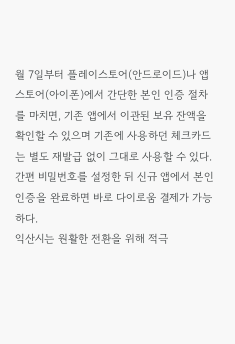월 7일부터 플레이스토어(안드로이드)나 앱스토어(아이폰)에서 간단한 본인 인증 절차를 마치면, 기존 앱에서 이관된 보유 잔액을 확인할 수 있으며 기존에 사용하던 체크카드는 별도 재발급 없이 그대로 사용할 수 있다.
간편 비밀번호를 설정한 뒤 신규 앱에서 본인 인증을 완료하면 바로 다이로움 결제가 가능하다.
익산시는 원활한 전환을 위해 적극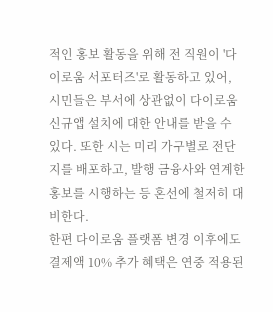적인 홍보 활동을 위해 전 직원이 '다이로움 서포터즈'로 활동하고 있어, 시민들은 부서에 상관없이 다이로움 신규앱 설치에 대한 안내를 받을 수 있다. 또한 시는 미리 가구별로 전단지를 배포하고, 발행 금융사와 연계한 홍보를 시행하는 등 혼선에 철저히 대비한다.
한편 다이로움 플랫폼 변경 이후에도 결제액 10% 추가 혜택은 연중 적용된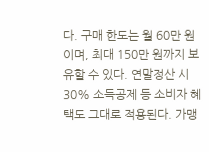다. 구매 한도는 월 60만 원이며, 최대 150만 원까지 보유할 수 있다. 연말정산 시 30% 소득공제 등 소비자 혜택도 그대로 적용된다. 가맹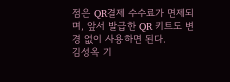점은 QR결제 수수료가 면제되며, 앞서 발급한 QR 키트도 변경 없이 사용하면 된다.
김성옥 기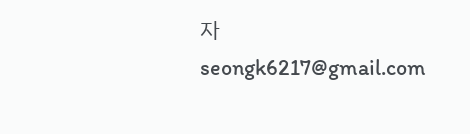자 seongk6217@gmail.com